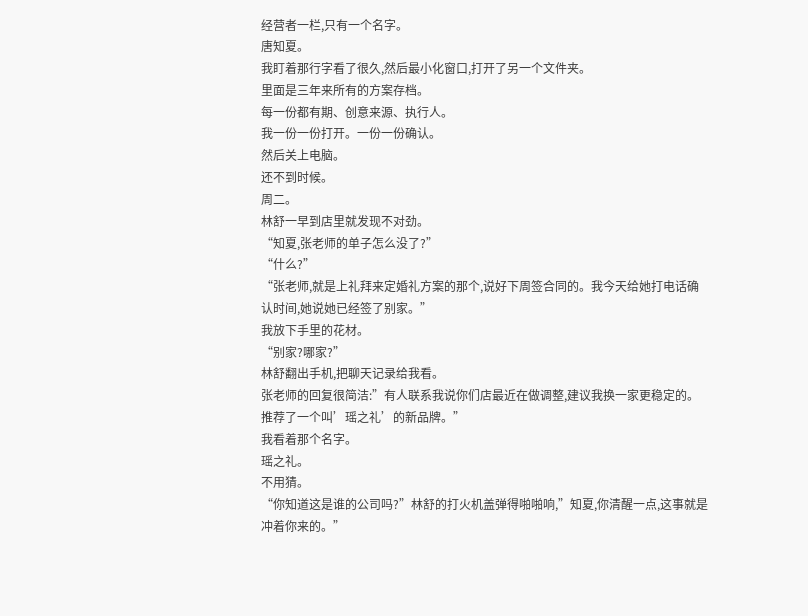经营者一栏,只有一个名字。
唐知夏。
我盯着那行字看了很久,然后最小化窗口,打开了另一个文件夹。
里面是三年来所有的方案存档。
每一份都有期、创意来源、执行人。
我一份一份打开。一份一份确认。
然后关上电脑。
还不到时候。
周二。
林舒一早到店里就发现不对劲。
“知夏,张老师的单子怎么没了?”
“什么?”
“张老师,就是上礼拜来定婚礼方案的那个,说好下周签合同的。我今天给她打电话确认时间,她说她已经签了别家。”
我放下手里的花材。
“别家?哪家?”
林舒翻出手机,把聊天记录给我看。
张老师的回复很简洁:”有人联系我说你们店最近在做调整,建议我换一家更稳定的。推荐了一个叫’瑶之礼’的新品牌。”
我看着那个名字。
瑶之礼。
不用猜。
“你知道这是谁的公司吗?”林舒的打火机盖弹得啪啪响,”知夏,你清醒一点,这事就是冲着你来的。”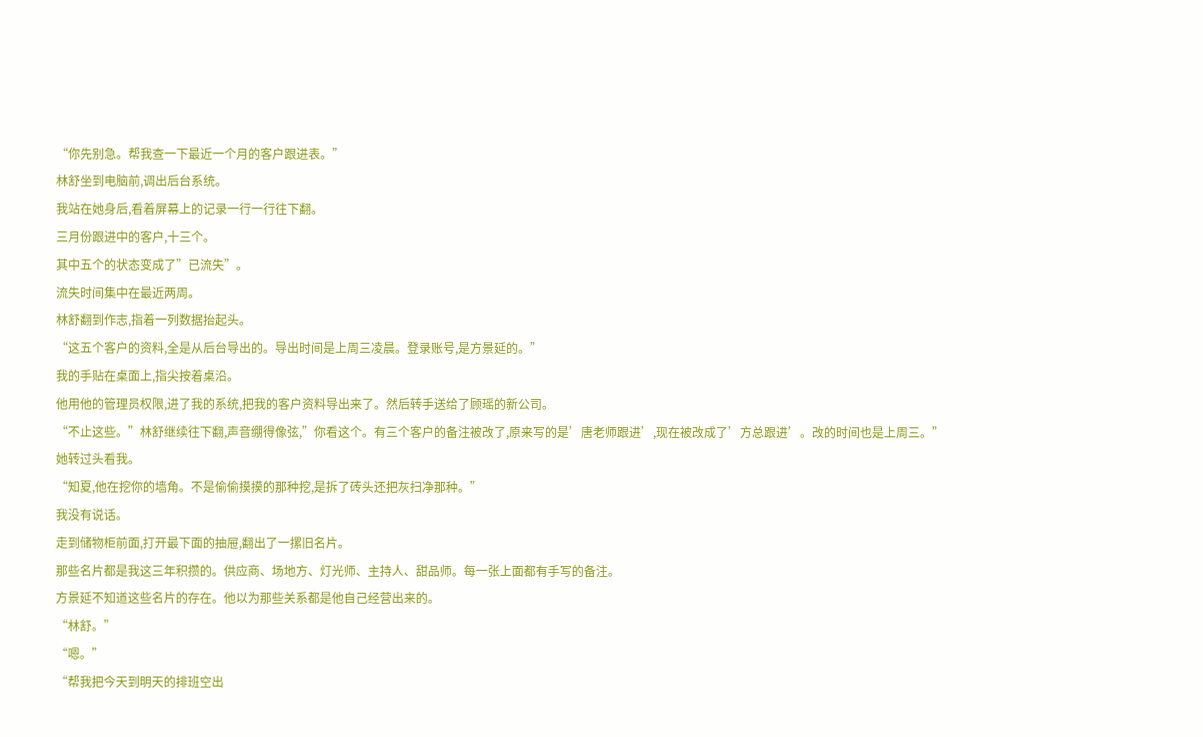“你先别急。帮我查一下最近一个月的客户跟进表。”
林舒坐到电脑前,调出后台系统。
我站在她身后,看着屏幕上的记录一行一行往下翻。
三月份跟进中的客户,十三个。
其中五个的状态变成了”已流失”。
流失时间集中在最近两周。
林舒翻到作志,指着一列数据抬起头。
“这五个客户的资料,全是从后台导出的。导出时间是上周三凌晨。登录账号,是方景延的。”
我的手贴在桌面上,指尖按着桌沿。
他用他的管理员权限,进了我的系统,把我的客户资料导出来了。然后转手送给了顾瑶的新公司。
“不止这些。”林舒继续往下翻,声音绷得像弦,”你看这个。有三个客户的备注被改了,原来写的是’唐老师跟进’,现在被改成了’方总跟进’。改的时间也是上周三。”
她转过头看我。
“知夏,他在挖你的墙角。不是偷偷摸摸的那种挖,是拆了砖头还把灰扫净那种。”
我没有说话。
走到储物柜前面,打开最下面的抽屉,翻出了一摞旧名片。
那些名片都是我这三年积攒的。供应商、场地方、灯光师、主持人、甜品师。每一张上面都有手写的备注。
方景延不知道这些名片的存在。他以为那些关系都是他自己经营出来的。
“林舒。”
“嗯。”
“帮我把今天到明天的排班空出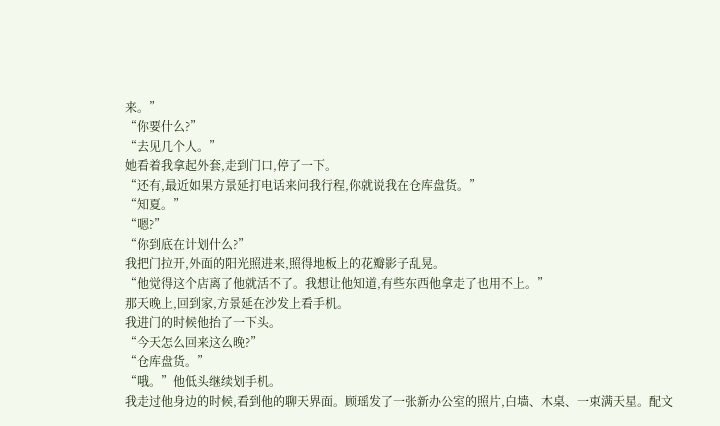来。”
“你要什么?”
“去见几个人。”
她看着我拿起外套,走到门口,停了一下。
“还有,最近如果方景延打电话来问我行程,你就说我在仓库盘货。”
“知夏。”
“嗯?”
“你到底在计划什么?”
我把门拉开,外面的阳光照进来,照得地板上的花瓣影子乱晃。
“他觉得这个店离了他就活不了。我想让他知道,有些东西他拿走了也用不上。”
那天晚上,回到家,方景延在沙发上看手机。
我进门的时候他抬了一下头。
“今天怎么回来这么晚?”
“仓库盘货。”
“哦。”他低头继续划手机。
我走过他身边的时候,看到他的聊天界面。顾瑶发了一张新办公室的照片,白墙、木桌、一束满天星。配文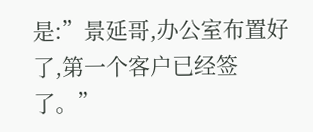是:”景延哥,办公室布置好了,第一个客户已经签了。”